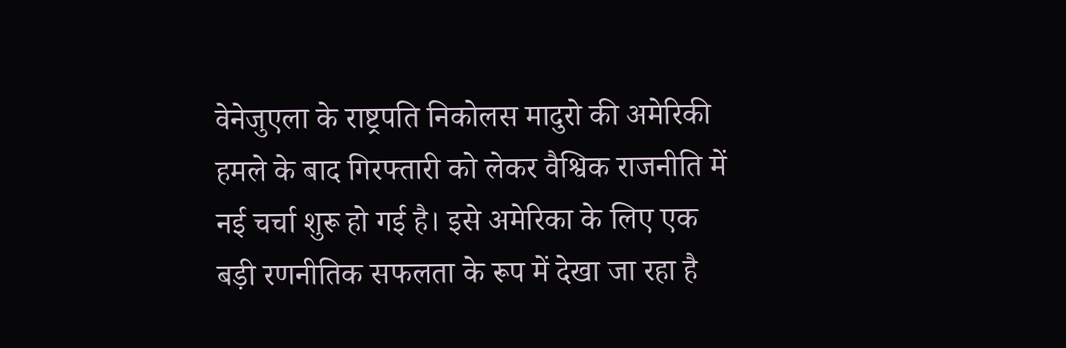वेनेजुएला के राष्ट्रपति निकोलस मादुरो की अमेरिकी हमले के बाद गिरफ्तारी को लेकर वैश्विक राजनीति में नई चर्चा शुरू हो गई है। इसे अमेरिका के लिए एक बड़ी रणनीतिक सफलता के रूप में देखा जा रहा है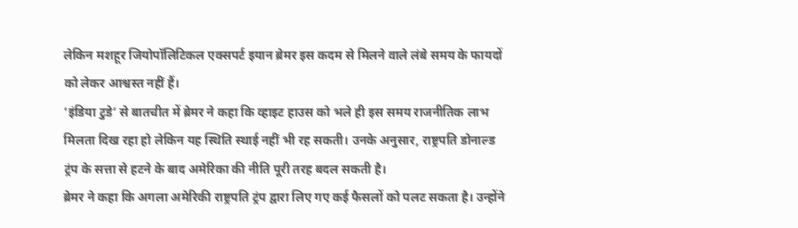लेकिन मशहूर जियोपॉलिटिकल एक्सपर्ट इयान ब्रेमर इस कदम से मिलने वाले लंबे समय के फायदों को लेकर आश्वस्त नहीं हैं।
‘इंडिया टुडे’ से बातचीत में ब्रेमर ने कहा कि व्हाइट हाउस को भले ही इस समय राजनीतिक लाभ मिलता दिख रहा हो लेकिन यह स्थिति स्थाई नहीं भी रह सकती। उनके अनुसार, राष्ट्रपति डोनाल्ड ट्रंप के सत्ता से हटने के बाद अमेरिका की नीति पूरी तरह बदल सकती है।
ब्रेमर ने कहा कि अगला अमेरिकी राष्ट्रपति ट्रंप द्वारा लिए गए कई फैसलों को पलट सकता है। उन्होंने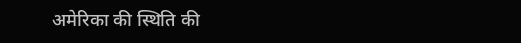अमेरिका की स्थिति की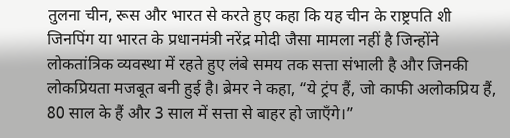तुलना चीन, रूस और भारत से करते हुए कहा कि यह चीन के राष्ट्रपति शी जिनपिंग या भारत के प्रधानमंत्री नरेंद्र मोदी जैसा मामला नहीं है जिन्होंने लोकतांत्रिक व्यवस्था में रहते हुए लंबे समय तक सत्ता संभाली है और जिनकी लोकप्रियता मजबूत बनी हुई है। ब्रेमर ने कहा, “ये ट्रंप हैं, जो काफी अलोकप्रिय हैं, 80 साल के हैं और 3 साल में सत्ता से बाहर हो जाएँगे।”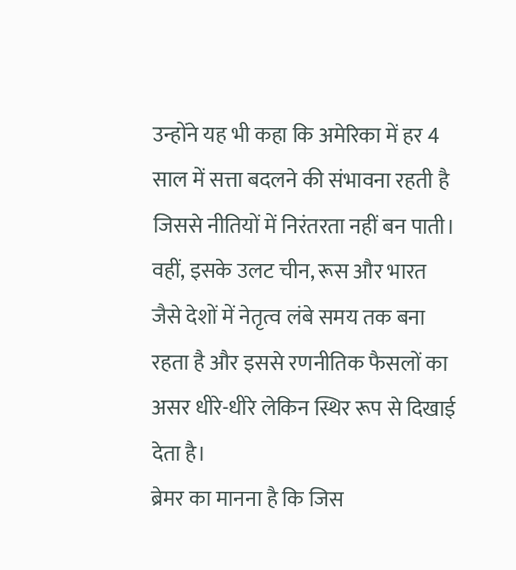उन्होंने यह भी कहा कि अमेरिका में हर 4 साल में सत्ता बदलने की संभावना रहती है जिससे नीतियों में निरंतरता नहीं बन पाती। वहीं, इसके उलट चीन, रूस और भारत जैसे देशों में नेतृत्व लंबे समय तक बना रहता है और इससे रणनीतिक फैसलों का असर धीरे-धीरे लेकिन स्थिर रूप से दिखाई देता है।
ब्रेमर का मानना है कि जिस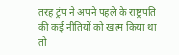तरह ट्रंप ने अपने पहले के राष्ट्रपति की कई नीतियों को खत्म किया था तो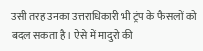उसी तरह उनका उत्तराधिकारी भी ट्रंप के फैसलों को बदल सकता है। ऐसे में मादुरो की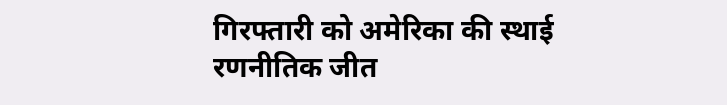गिरफ्तारी को अमेरिका की स्थाई रणनीतिक जीत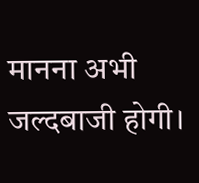मानना अभी जल्दबाजी होगी।